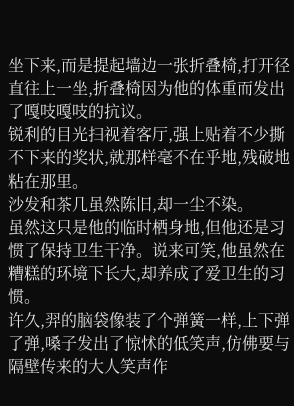坐下来,而是提起墙边一张折叠椅,打开径直往上一坐,折叠椅因为他的体重而发出了嘎吱嘎吱的抗议。
锐利的目光扫视着客厅,强上贴着不少撕不下来的奖状,就那样毫不在乎地,残破地粘在那里。
沙发和茶几虽然陈旧,却一尘不染。
虽然这只是他的临时栖身地,但他还是习惯了保持卫生干净。说来可笑,他虽然在糟糕的环境下长大,却养成了爱卫生的习惯。
许久,羿的脑袋像装了个弹簧一样,上下弹了弹,嗓子发出了惊怵的低笑声,仿佛要与隔壁传来的大人笑声作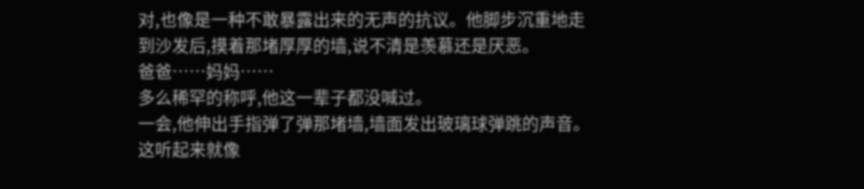对,也像是一种不敢暴露出来的无声的抗议。他脚步沉重地走到沙发后,摸着那堵厚厚的墙,说不清是羡慕还是厌恶。
爸爸……妈妈……
多么稀罕的称呼,他这一辈子都没喊过。
一会,他伸出手指弹了弹那堵墙,墙面发出玻璃球弹跳的声音。这听起来就像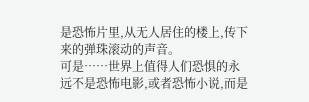是恐怖片里,从无人居住的楼上,传下来的弹珠滚动的声音。
可是……世界上值得人们恐惧的永远不是恐怖电影,或者恐怖小说,而是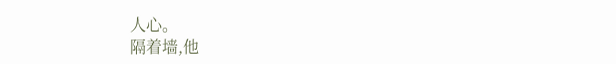人心。
隔着墙,他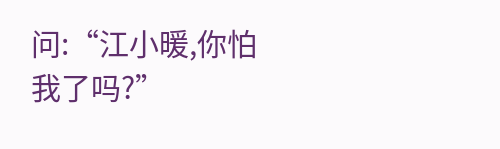问:“江小暖,你怕我了吗?”